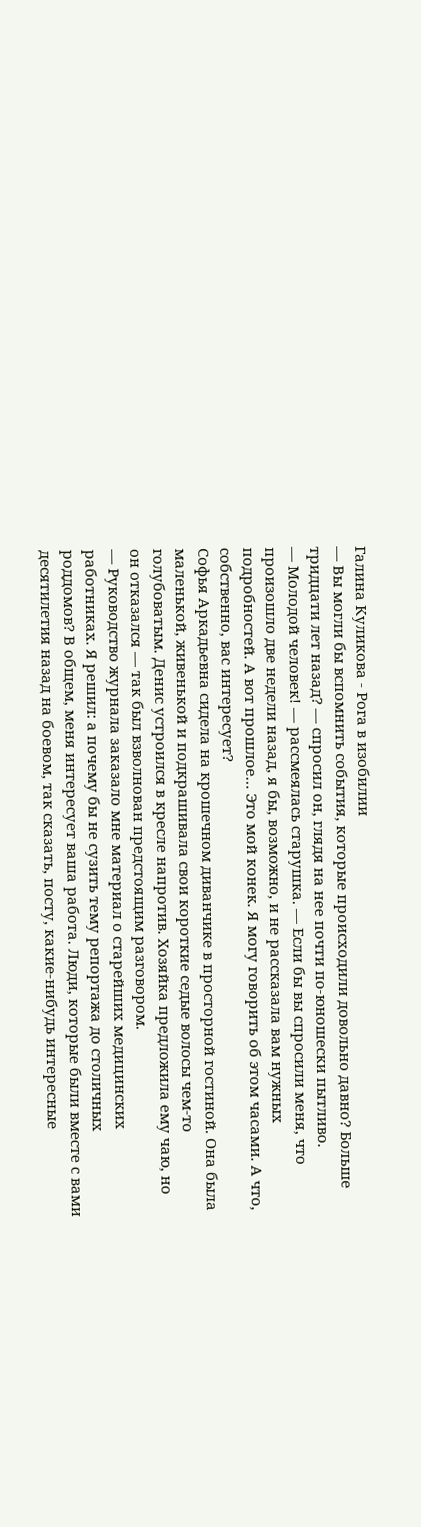Галина Куликова - Рога в изобилии
— Вы могли бы вспомнить события, которые происходили довольно давно? Больше тридцати лет назад? — спросил он, глядя на нее почти по-юношески пытливо.
— Молодой человек! — рассмеялась старушка. — Если бы вы спросили меня, что произошло две недели назад, я бы, возможно, и не рассказала вам нужных подробностей. А вот прошлое… Это мой конек. Я могу говорить об этом часами. А что, собственно, вас интересует?
Софья Аркадьевна сидела на крошечном диванчике в просторной гостиной. Она была маленькой, живенькой и подкрашивала свои короткие седые волосы чем-то голубоватым. Денис устроился в кресле напротив. Хозяйка предложила ему чаю, но он отказался — так был взволнован предстоящим разговором.
— Руководство журнала заказало мне материал о старейших медицинских работниках. Я решил: а почему бы не сузить тему репортажа до столичных роддомов? В общем, меня интересует ваша работа. Люди, которые были вместе с вами десятилетия назад на боевом, так сказать, посту, какие-нибудь интересные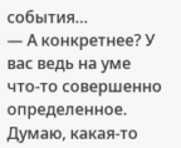события…
— А конкретнее? У вас ведь на уме что-то совершенно определенное. Думаю, какая-то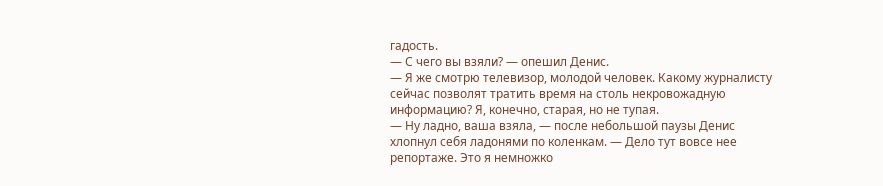гадость.
— С чего вы взяли? — опешил Денис.
— Я же смотрю телевизор, молодой человек. Какому журналисту сейчас позволят тратить время на столь некровожадную информацию? Я, конечно, старая, но не тупая.
— Ну ладно, ваша взяла, — после небольшой паузы Денис хлопнул себя ладонями по коленкам. — Дело тут вовсе нее репортаже. Это я немножко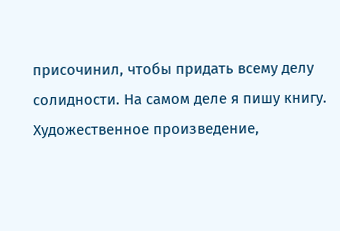присочинил, чтобы придать всему делу солидности. На самом деле я пишу книгу. Художественное произведение,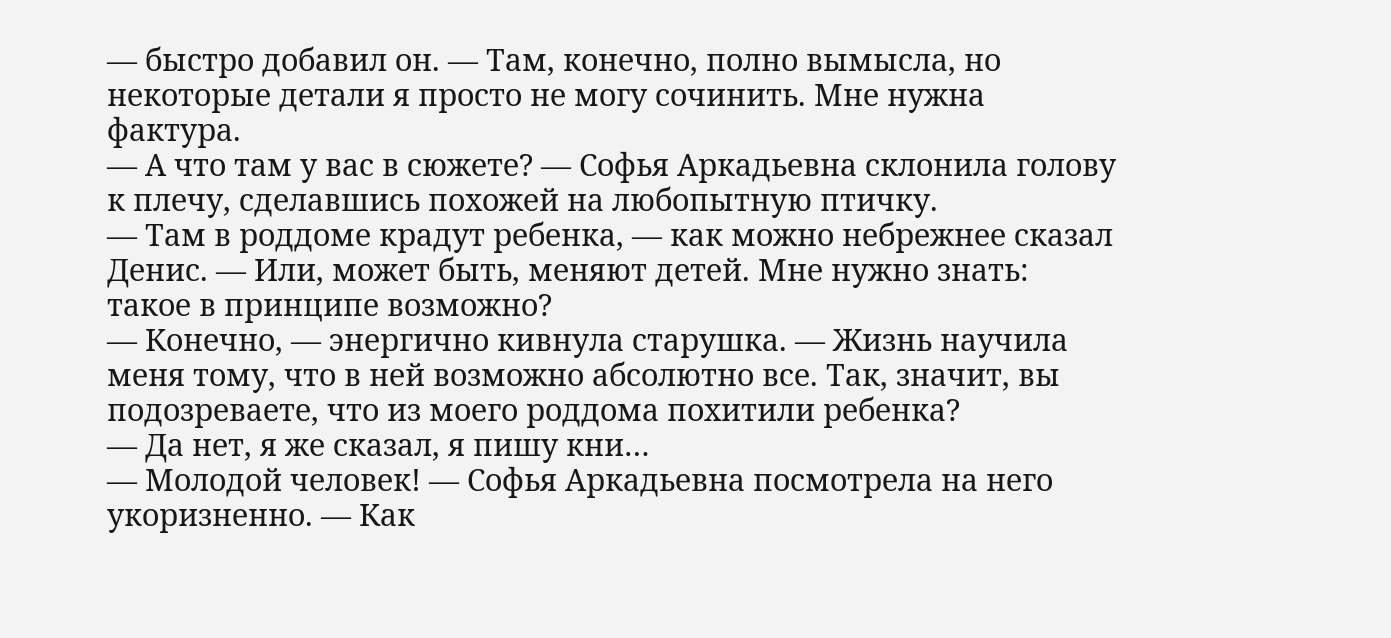— быстро добавил он. — Там, конечно, полно вымысла, но некоторые детали я просто не могу сочинить. Мне нужна фактура.
— А что там у вас в сюжете? — Софья Аркадьевна склонила голову к плечу, сделавшись похожей на любопытную птичку.
— Там в роддоме крадут ребенка, — как можно небрежнее сказал Денис. — Или, может быть, меняют детей. Мне нужно знать: такое в принципе возможно?
— Конечно, — энергично кивнула старушка. — Жизнь научила меня тому, что в ней возможно абсолютно все. Так, значит, вы подозреваете, что из моего роддома похитили ребенка?
— Да нет, я же сказал, я пишу кни…
— Молодой человек! — Софья Аркадьевна посмотрела на него укоризненно. — Как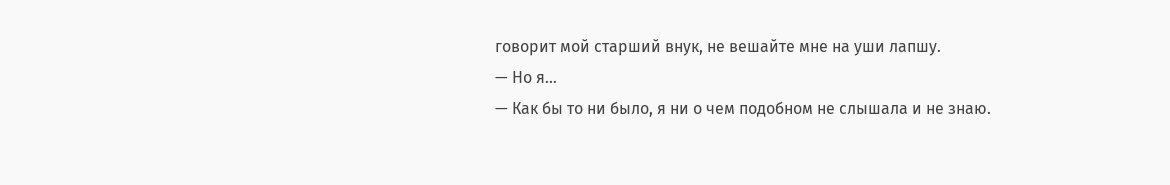говорит мой старший внук, не вешайте мне на уши лапшу.
— Но я…
— Как бы то ни было, я ни о чем подобном не слышала и не знаю.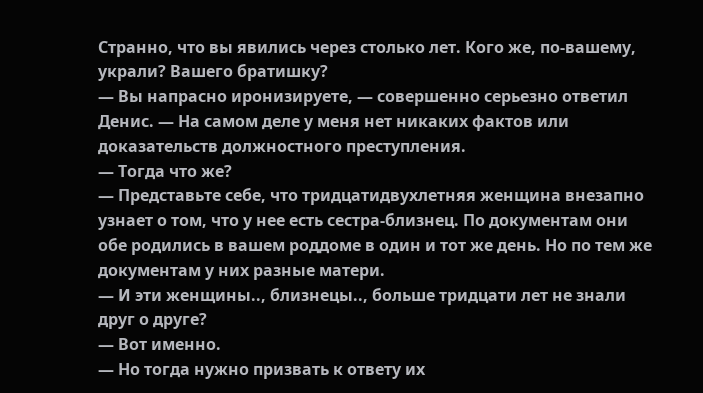Странно, что вы явились через столько лет. Кого же, по-вашему, украли? Вашего братишку?
— Вы напрасно иронизируете, — совершенно серьезно ответил Денис. — На самом деле у меня нет никаких фактов или доказательств должностного преступления.
— Тогда что же?
— Представьте себе, что тридцатидвухлетняя женщина внезапно узнает о том, что у нее есть сестра-близнец. По документам они обе родились в вашем роддоме в один и тот же день. Но по тем же документам у них разные матери.
— И эти женщины.., близнецы.., больше тридцати лет не знали друг о друге?
— Вот именно.
— Но тогда нужно призвать к ответу их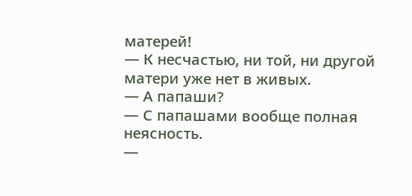матерей!
— К несчастью, ни той, ни другой матери уже нет в живых.
— А папаши?
— С папашами вообще полная неясность.
—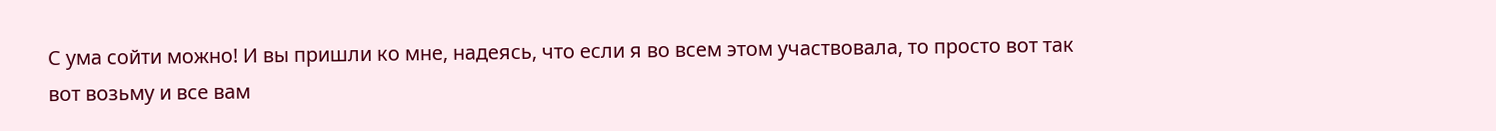С ума сойти можно! И вы пришли ко мне, надеясь, что если я во всем этом участвовала, то просто вот так вот возьму и все вам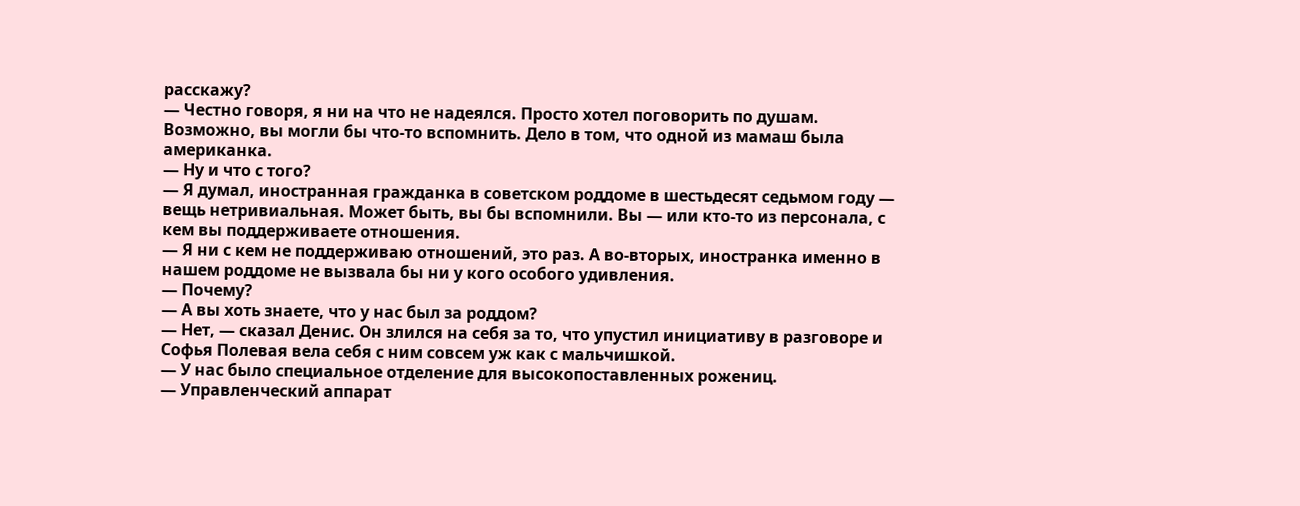расскажу?
— Честно говоря, я ни на что не надеялся. Просто хотел поговорить по душам. Возможно, вы могли бы что-то вспомнить. Дело в том, что одной из мамаш была американка.
— Ну и что с того?
— Я думал, иностранная гражданка в советском роддоме в шестьдесят седьмом году — вещь нетривиальная. Может быть, вы бы вспомнили. Вы — или кто-то из персонала, с кем вы поддерживаете отношения.
— Я ни с кем не поддерживаю отношений, это раз. А во-вторых, иностранка именно в нашем роддоме не вызвала бы ни у кого особого удивления.
— Почему?
— А вы хоть знаете, что у нас был за роддом?
— Нет, — сказал Денис. Он злился на себя за то, что упустил инициативу в разговоре и Софья Полевая вела себя с ним совсем уж как с мальчишкой.
— У нас было специальное отделение для высокопоставленных рожениц.
— Управленческий аппарат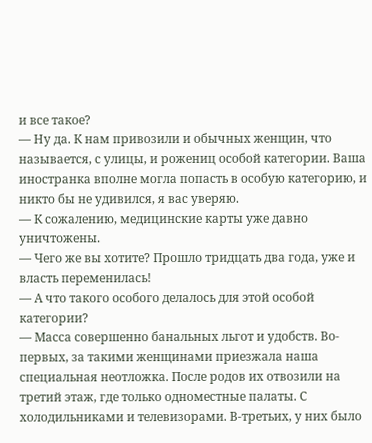и все такое?
— Ну да. К нам привозили и обычных женщин, что называется, с улицы, и рожениц особой категории. Ваша иностранка вполне могла попасть в особую категорию, и никто бы не удивился, я вас уверяю.
— К сожалению, медицинские карты уже давно уничтожены.
— Чего же вы хотите? Прошло тридцать два года, уже и власть переменилась!
— А что такого особого делалось для этой особой категории?
— Масса совершенно банальных льгот и удобств. Во-первых, за такими женщинами приезжала наша специальная неотложка. После родов их отвозили на третий этаж, где только одноместные палаты. С холодильниками и телевизорами. В-третьих, у них было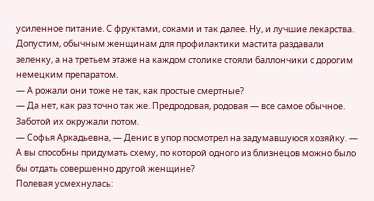усиленное питание. С фруктами, соками и так далее. Ну, и лучшие лекарства. Допустим, обычным женщинам для профилактики мастита раздавали зеленку, а на третьем этаже на каждом столике стояли баллончики с дорогим немецким препаратом.
— А рожали они тоже не так, как простые смертные?
— Да нет, как раз точно так же. Предродовая, родовая — все самое обычное. Заботой их окружали потом.
— Софья Аркадьевна, — Денис в упор посмотрел на задумавшуюся хозяйку. — А вы способны придумать схему, по которой одного из близнецов можно было бы отдать совершенно другой женщине?
Полевая усмехнулась: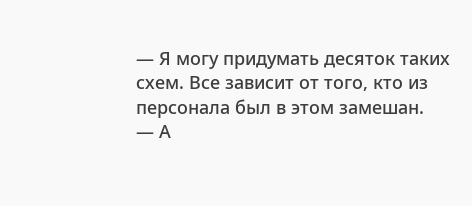— Я могу придумать десяток таких схем. Все зависит от того, кто из персонала был в этом замешан.
— А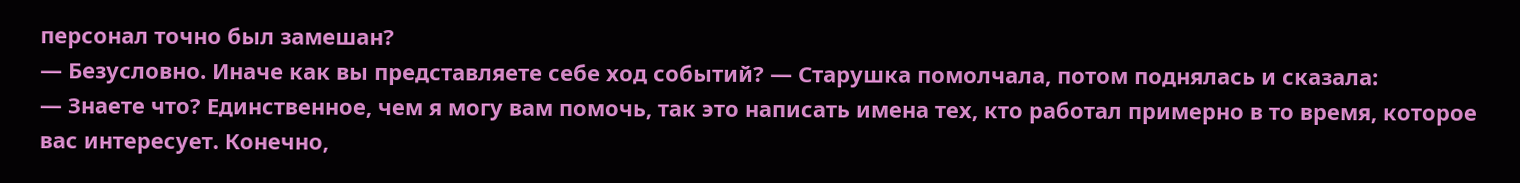персонал точно был замешан?
— Безусловно. Иначе как вы представляете себе ход событий? — Старушка помолчала, потом поднялась и сказала:
— Знаете что? Единственное, чем я могу вам помочь, так это написать имена тех, кто работал примерно в то время, которое вас интересует. Конечно,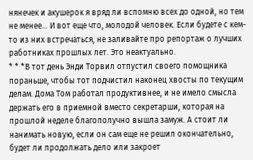нянечек и акушерок я вряд ли вспомню всех до одной, но тем не менее… И вот еще что, молодой человек. Если будете с кем-то из них встречаться, не заливайте про репортаж о лучших работниках прошлых лет. Это неактуально.
* * *В тот день Энди Торвил отпустил своего помощника пораньше, чтобы тот подчистил наконец хвосты по текущим делам. Дома Том работал продуктивнее, и не имело смысла держать его в приемной вместо секретарши, которая на прошлой неделе благополучно вышла замуж. А стоит ли нанимать новую, если он сам еще не решил окончательно, будет ли продолжать дело или закроет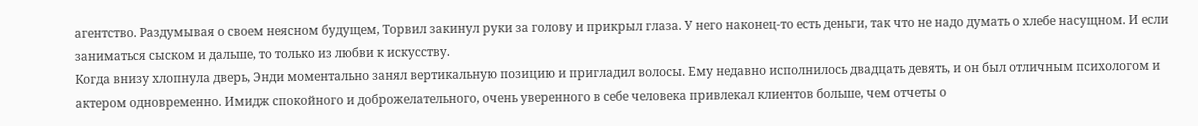агентство. Раздумывая о своем неясном будущем, Торвил закинул руки за голову и прикрыл глаза. У него наконец-то есть деньги, так что не надо думать о хлебе насущном. И если заниматься сыском и дальше, то только из любви к искусству.
Когда внизу хлопнула дверь, Энди моментально занял вертикальную позицию и пригладил волосы. Ему недавно исполнилось двадцать девять, и он был отличным психологом и актером одновременно. Имидж спокойного и доброжелательного, очень уверенного в себе человека привлекал клиентов больше, чем отчеты о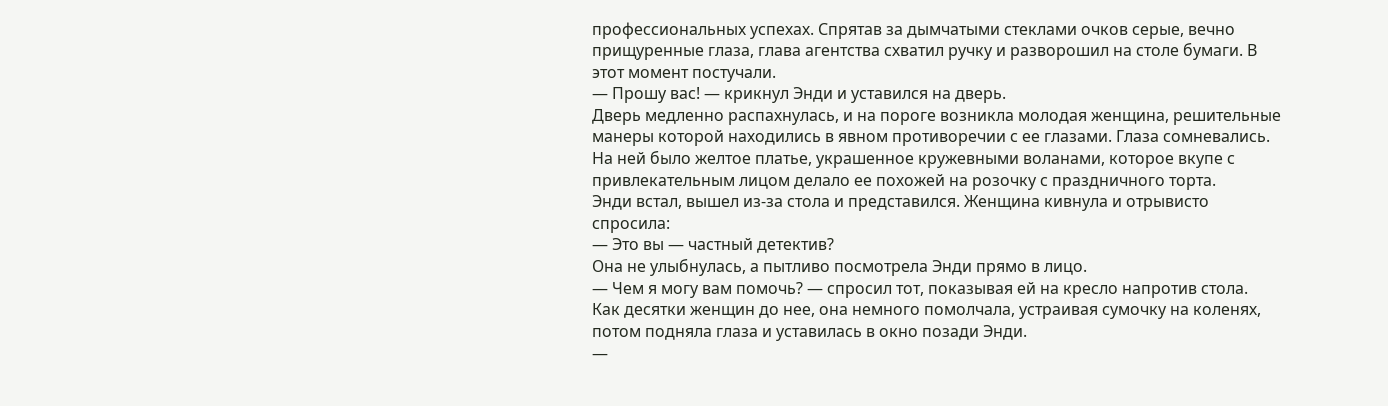профессиональных успехах. Спрятав за дымчатыми стеклами очков серые, вечно прищуренные глаза, глава агентства схватил ручку и разворошил на столе бумаги. В этот момент постучали.
— Прошу вас! — крикнул Энди и уставился на дверь.
Дверь медленно распахнулась, и на пороге возникла молодая женщина, решительные манеры которой находились в явном противоречии с ее глазами. Глаза сомневались. На ней было желтое платье, украшенное кружевными воланами, которое вкупе с привлекательным лицом делало ее похожей на розочку с праздничного торта.
Энди встал, вышел из-за стола и представился. Женщина кивнула и отрывисто спросила:
— Это вы — частный детектив?
Она не улыбнулась, а пытливо посмотрела Энди прямо в лицо.
— Чем я могу вам помочь? — спросил тот, показывая ей на кресло напротив стола.
Как десятки женщин до нее, она немного помолчала, устраивая сумочку на коленях, потом подняла глаза и уставилась в окно позади Энди.
—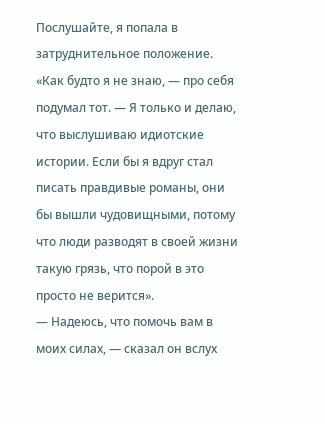Послушайте, я попала в затруднительное положение.
«Как будто я не знаю, — про себя подумал тот. — Я только и делаю, что выслушиваю идиотские истории. Если бы я вдруг стал писать правдивые романы, они бы вышли чудовищными, потому что люди разводят в своей жизни такую грязь, что порой в это просто не верится».
— Надеюсь, что помочь вам в моих силах, — сказал он вслух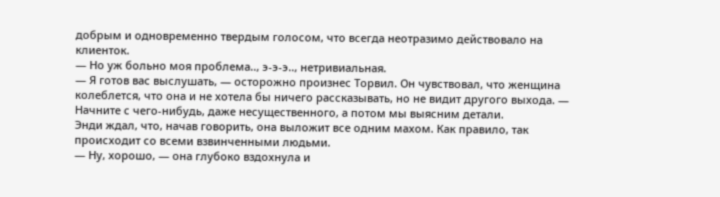добрым и одновременно твердым голосом, что всегда неотразимо действовало на клиенток.
— Но уж больно моя проблема.., э-э-э.., нетривиальная.
— Я готов вас выслушать, — осторожно произнес Торвил. Он чувствовал, что женщина колеблется, что она и не хотела бы ничего рассказывать, но не видит другого выхода. — Начните с чего-нибудь, даже несущественного, а потом мы выясним детали.
Энди ждал, что, начав говорить, она выложит все одним махом. Как правило, так происходит со всеми взвинченными людьми.
— Ну, хорошо, — она глубоко вздохнула и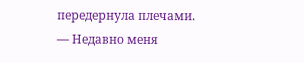передернула плечами. — Недавно меня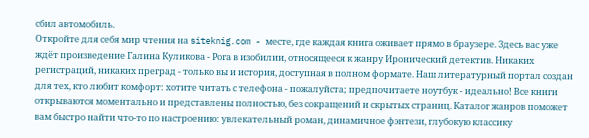сбил автомобиль.
Откройте для себя мир чтения на siteknig.com - месте, где каждая книга оживает прямо в браузере. Здесь вас уже ждёт произведение Галина Куликова - Рога в изобилии, относящееся к жанру Иронический детектив. Никаких регистраций, никаких преград - только вы и история, доступная в полном формате. Наш литературный портал создан для тех, кто любит комфорт: хотите читать с телефона - пожалуйста; предпочитаете ноутбук - идеально! Все книги открываются моментально и представлены полностью, без сокращений и скрытых страниц. Каталог жанров поможет вам быстро найти что-то по настроению: увлекательный роман, динамичное фэнтези, глубокую классику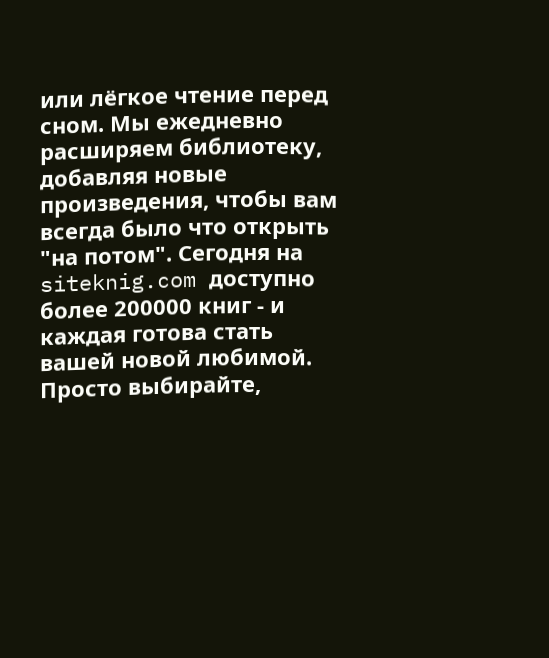или лёгкое чтение перед сном. Мы ежедневно расширяем библиотеку, добавляя новые произведения, чтобы вам всегда было что открыть "на потом". Сегодня на siteknig.com доступно более 200000 книг - и каждая готова стать вашей новой любимой. Просто выбирайте,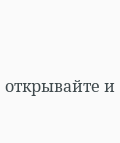открывайте и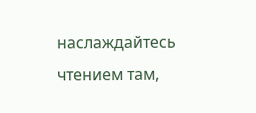наслаждайтесь чтением там,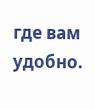где вам удобно.